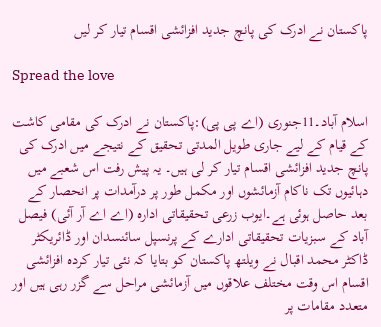پاکستان نے ادرک کی پانچ جدید افزائشی اقسام تیار کر لیں

Spread the love

اسلام آباد۔11جنوری (اے پی پی):پاکستان نے ادرک کی مقامی کاشت کے قیام کے لیے جاری طویل المدتی تحقیق کے نتیجے میں ادرک کی پانچ جدید افزائشی اقسام تیار کر لی ہیں۔ یہ پیش رفت اس شعبے میں دہائیوں تک ناکام آزمائشوں اور مکمل طور پر درآمدات پر انحصار کے بعد حاصل ہوئی ہے۔ایوب زرعی تحقیقاتی ادارہ (اے اے آر آئی) فیصل آباد کے سبزیات تحقیقاتی ادارے کے پرنسپل سائنسدان اور ڈائریکٹر ڈاکٹر محمد اقبال نے ویلتھ پاکستان کو بتایا کہ نئی تیار کردہ افزائشی اقسام اس وقت مختلف علاقوں میں آزمائشی مراحل سے گزر رہی ہیں اور متعدد مقامات پر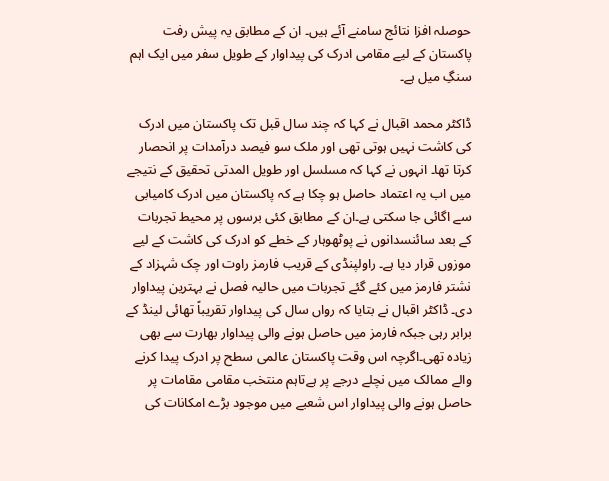حوصلہ افزا نتائج سامنے آئے ہیں۔ ان کے مطابق یہ پیش رفت پاکستان کے لیے مقامی ادرک کی پیداوار کے طویل سفر میں ایک اہم سنگِ میل ہے۔

ڈاکٹر محمد اقبال نے کہا کہ چند سال قبل تک پاکستان میں ادرک کی کاشت نہیں ہوتی تھی اور ملک سو فیصد درآمدات پر انحصار کرتا تھا۔ انہوں نے کہا کہ مسلسل اور طویل المدتی تحقیق کے نتیجے میں اب یہ اعتماد حاصل ہو چکا ہے کہ پاکستان میں ادرک کامیابی سے اگائی جا سکتی ہے۔ان کے مطابق کئی برسوں پر محیط تجربات کے بعد سائنسدانوں نے پوٹھوہار کے خطے کو ادرک کی کاشت کے لیے موزوں قرار دیا ہے۔ راولپنڈی کے قریب فارمز راوت اور چک شہزاد کے نشتر فارمز میں کئے گئے تجربات میں حالیہ فصل نے بہترین پیداوار دی۔ ڈاکٹر اقبال نے بتایا کہ رواں سال کی پیداوار تقریباً تھائی لینڈ کے برابر رہی جبکہ فارمز میں حاصل ہونے والی پیداوار بھارت سے بھی زیادہ تھی۔اگرچہ اس وقت پاکستان عالمی سطح پر ادرک پیدا کرنے والے ممالک میں نچلے درجے پر ہےتاہم منتخب مقامی مقامات پر حاصل ہونے والی پیداوار اس شعبے میں موجود بڑے امکانات کی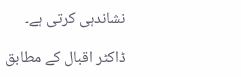نشاندہی کرتی ہے۔

ڈاکٹر اقبال کے مطابق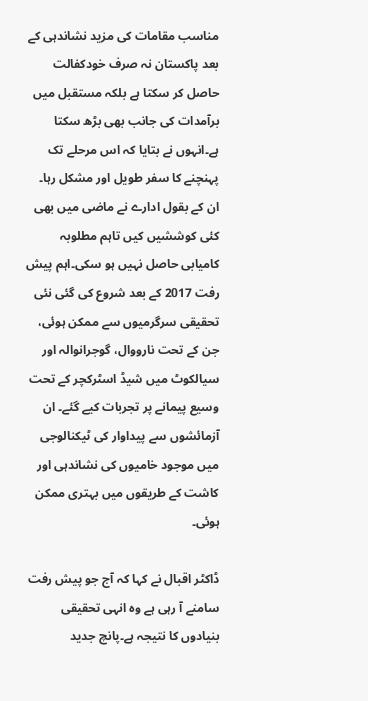مناسب مقامات کی مزید نشاندہی کے بعد پاکستان نہ صرف خودکفالت حاصل کر سکتا ہے بلکہ مستقبل میں برآمدات کی جانب بھی بڑھ سکتا ہے۔انہوں نے بتایا کہ اس مرحلے تک پہنچنے کا سفر طویل اور مشکل رہا۔ ان کے بقول ادارے نے ماضی میں بھی کئی کوششیں کیں تاہم مطلوبہ کامیابی حاصل نہیں ہو سکی۔اہم پیش رفت 2017 کے بعد شروع کی گئی نئی تحقیقی سرگرمیوں سے ممکن ہوئی، جن کے تحت نارووال، گوجرانوالہ اور سیالکوٹ میں شیڈ اسٹرکچر کے تحت وسیع پیمانے پر تجربات کیے گئے۔ ان آزمائشوں سے پیداوار کی ٹیکنالوجی میں موجود خامیوں کی نشاندہی اور کاشت کے طریقوں میں بہتری ممکن ہوئی۔

ڈاکٹر اقبال نے کہا کہ آج جو پیش رفت سامنے آ رہی ہے وہ انہی تحقیقی بنیادوں کا نتیجہ ہے۔پانچ جدید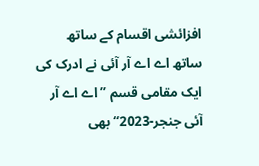افزائشی اقسام کے ساتھ ساتھ اے اے آر آئی نے ادرک کی ایک مقامی قسم ’’اے اے آر آئی جنجر-2023‘‘ بھی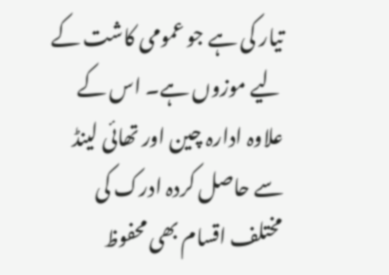تیار کی ہے جو عمومی کاشت کے لیے موزوں ہے۔ اس کے علاوہ ادارہ چین اور تھائی لینڈ سے حاصل کردہ ادرک کی مختلف اقسام بھی محفوظ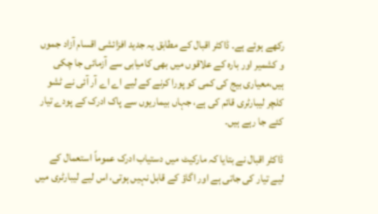رکھے ہوئے ہے۔ ڈاکٹر اقبال کے مطابق یہ جدید افزائشی اقسام آزاد جموں و کشمیر اور بارہ کے علاقوں میں بھی کامیابی سے آزمائی جا چکی ہیں،معیاری بیج کی کمی کو پورا کرنے کے لیے اے اے آر آئی نے ٹشو کلچر لیبارٹری قائم کی ہے، جہاں بیماریوں سے پاک ادرک کے پودے تیار کئے جا رہے ہیں۔

ڈاکٹر اقبال نے بتایا کہ مارکیٹ میں دستیاب ادرک عموماً استعمال کے لیے تیار کی جاتی ہے اور اگاؤ کے قابل نہیں ہوتی، اس لیے لیبارٹری میں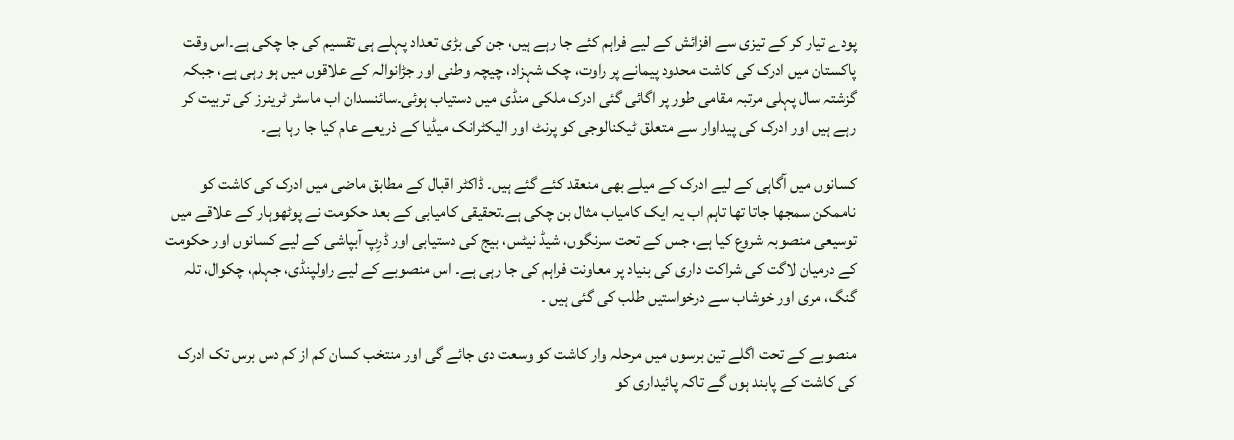پودے تیار کر کے تیزی سے افزائش کے لیے فراہم کئے جا رہے ہیں، جن کی بڑی تعداد پہلے ہی تقسیم کی جا چکی ہے۔اس وقت پاکستان میں ادرک کی کاشت محدود پیمانے پر راوت، چک شہزاد، چیچہ وطنی اور جڑانوالہ کے علاقوں میں ہو رہی ہے، جبکہ گزشتہ سال پہلی مرتبہ مقامی طور پر اگائی گئی ادرک ملکی منڈی میں دستیاب ہوئی۔سائنسدان اب ماسٹر ٹرینرز کی تربیت کر رہے ہیں اور ادرک کی پیداوار سے متعلق ٹیکنالوجی کو پرنٹ اور الیکٹرانک میڈیا کے ذریعے عام کیا جا رہا ہے۔

کسانوں میں آگاہی کے لیے ادرک کے میلے بھی منعقد کئے گئے ہیں۔ ڈاکٹر اقبال کے مطابق ماضی میں ادرک کی کاشت کو ناممکن سمجھا جاتا تھا تاہم اب یہ ایک کامیاب مثال بن چکی ہے۔تحقیقی کامیابی کے بعد حکومت نے پوٹھوہار کے علاقے میں توسیعی منصوبہ شروع کیا ہے، جس کے تحت سرنگوں، شیڈ نیٹس، بیج کی دستیابی اور ڈرِپ آبپاشی کے لیے کسانوں اور حکومت کے درمیان لاگت کی شراکت داری کی بنیاد پر معاونت فراہم کی جا رہی ہے۔ اس منصوبے کے لیے راولپنڈی، جہلم، چکوال، تلہ گنگ، مری اور خوشاب سے درخواستیں طلب کی گئی ہیں ۔

منصوبے کے تحت اگلے تین برسوں میں مرحلہ وار کاشت کو وسعت دی جائے گی اور منتخب کسان کم از کم دس برس تک ادرک کی کاشت کے پابند ہوں گے تاکہ پائیداری کو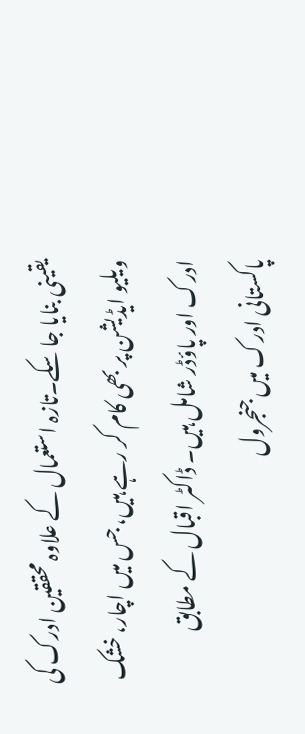یقینی بنایا جا سکے۔تازہ استعمال کے علاوہ محققین ادرک کی ویلیو ایڈیشن پر بھی کام کر رہے ہیں، جس میں اچار، خشک ادرک اور پاؤڈر شامل ہیں۔ ڈاکٹر اقبال کے مطابق پاکستانی ادرک میں جنجرول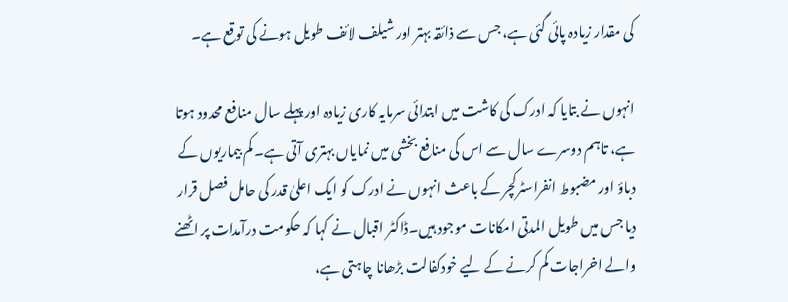کی مقدار زیادہ پائی گئی ہے، جس سے ذائقہ بہتر اور شیلف لائف طویل ہونے کی توقع ہے۔

انہوں نے بتایا کہ ادرک کی کاشت میں ابتدائی سرمایہ کاری زیادہ اور پہلے سال منافع محدود ہوتا ہے، تاہم دوسرے سال سے اس کی منافع بخشی میں نمایاں بہتری آتی ہے۔ کم بیماریوں کے دباؤ اور مضبوط انفراسٹرکچر کے باعث انہوں نے ادرک کو ایک اعلیٰ قدر کی حامل فصل قرار دیا جس میں طویل المدتی امکانات موجود ہیں۔ڈاکٹر اقبال نے کہا کہ حکومت درآمدات پر اٹھنے والے اخراجات کم کرنے کے لیے خودکفالت بڑھانا چاہتی ہے،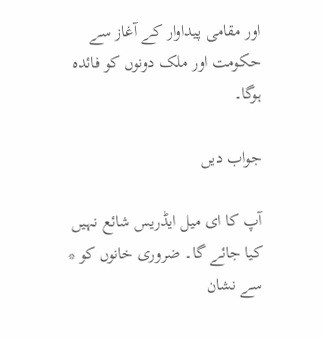اور مقامی پیداوار کے آغاز سے حکومت اور ملک دونوں کو فائدہ ہوگا۔

جواب دیں

آپ کا ای میل ایڈریس شائع نہیں کیا جائے گا۔ ضروری خانوں کو * سے نشان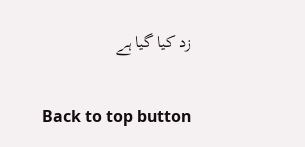زد کیا گیا ہے

Back to top button